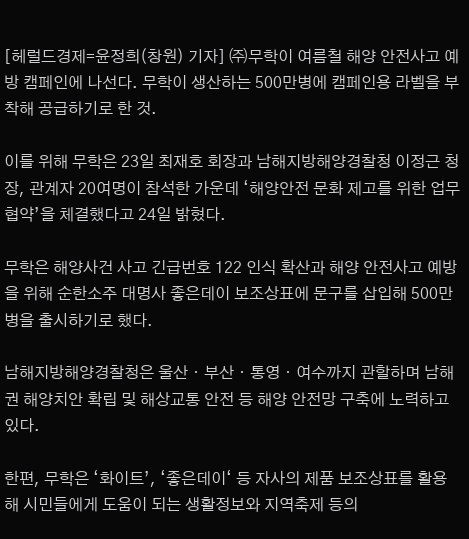[헤럴드경제=윤정희(창원) 기자] ㈜무학이 여름철 해양 안전사고 예방 캠페인에 나선다. 무학이 생산하는 500만병에 캠페인용 라벨을 부착해 공급하기로 한 것.

이를 위해 무학은 23일 최재호 회장과 남해지방해양경찰청 이정근 청장, 관계자 20여명이 참석한 가운데 ‘해양안전 문화 제고를 위한 업무협약’을 체결했다고 24일 밝혔다.

무학은 해양사건 사고 긴급번호 122 인식 확산과 해양 안전사고 예방을 위해 순한소주 대명사 좋은데이 보조상표에 문구를 삽입해 500만병을 출시하기로 했다.

남해지방해양경찰청은 울산ㆍ부산ㆍ통영ㆍ여수까지 관할하며 남해권 해양치안 확립 및 해상교통 안전 등 해양 안전망 구축에 노력하고 있다.

한편, 무학은 ‘화이트’, ‘좋은데이‘ 등 자사의 제품 보조상표를 활용해 시민들에게 도움이 되는 생활정보와 지역축제 등의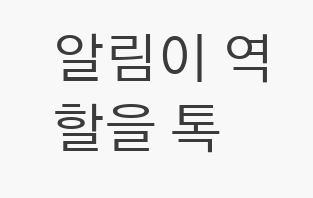알림이 역할을 톡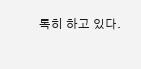톡히 하고 있다.